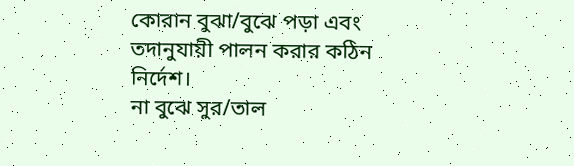কোরান বুঝা/বুঝে পড়া এবং তদানুযায়ী পালন করার কঠিন নির্দেশ।
না বুঝে সুর/তাল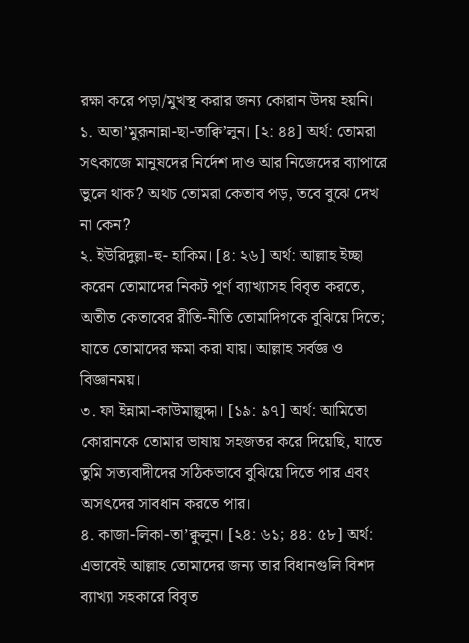রক্ষা করে পড়া/মুখস্থ করার জন্য কোরান উদয় হয়নি।
১. অতা’মুরূনান্না-ছা-তাক্বি’লুন। [২: ৪৪] অর্থ: তোমরা সৎকাজে মানুষদের নির্দেশ দাও আর নিজেদের ব্যাপারে ভুলে থাক? অথচ তোমরা কেতাব পড়, তবে বুঝে দেখ না কেন?
২. ইউরিদুল্লা-হু- হাকিম। [৪: ২৬] অর্থ: আল্লাহ ইচ্ছা করেন তোমাদের নিকট পূর্ণ ব্যাখ্যাসহ বিবৃত করতে, অতীত কেতাবের রীতি-নীতি তোমাদিগকে বুঝিয়ে দিতে; যাতে তোমাদের ক্ষমা করা যায়। আল্লাহ সর্বজ্ঞ ও বিজ্ঞানময়।
৩. ফা ইন্নামা-কাউমাল্লুদ্দা। [১৯: ৯৭] অর্থ: আমিতো কোরানকে তোমার ভাষায় সহজতর করে দিয়েছি, যাতে তুমি সত্যবাদীদের সঠিকভাবে বুঝিয়ে দিতে পার এবং অসৎদের সাবধান করতে পার।
৪. কাজা-লিকা-তা’ক্বুলুন। [২৪: ৬১; ৪৪: ৫৮] অর্থ: এভাবেই আল্লাহ তোমাদের জন্য তার বিধানগুলি বিশদ ব্যাখ্যা সহকারে বিবৃত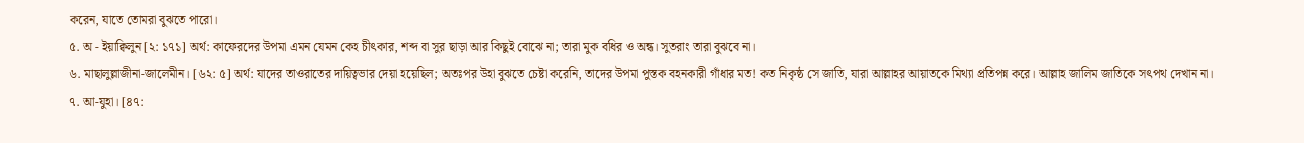করেন, যাতে তোমরা বুঝতে পারো।
৫. অ - ইয়াক্বিলুন [২: ১৭১] অর্থ: কাফেরদের উপমা এমন যেমন কেহ চীৎকার, শব্দ বা সুর ছাড়া আর কিছুই বোঝে না; তারা মুক বধির ও অন্ধ। সুতরাং তারা বুঝবে না।
৬. মাছালুল্লাজীনা-জালেমীন। [৬২: ৫] অর্থ: যাদের তাওরাতের দায়িত্বভার দেয়া হয়েছিল; অতঃপর উহা বুঝতে চেষ্টা করেনি, তাদের উপমা পুস্তক বহনকারী গাঁধার মত! কত নিকৃষ্ঠ সে জাতি, যারা আল্লাহর আয়াতকে মিথ্যা প্রতিপন্ন করে। আল্লাহ জালিম জাতিকে সৎপথ দেখান না।
৭. আ-যুহা। [৪৭: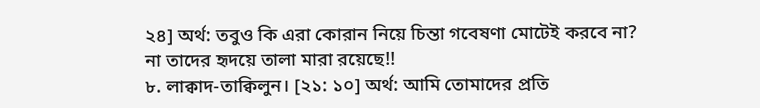২৪] অর্থ: তবুও কি এরা কোরান নিয়ে চিন্তা গবেষণা মোটেই করবে না? না তাদের হৃদয়ে তালা মারা রয়েছে!!
৮. লাক্বাদ-তাক্বিলুন। [২১: ১০] অর্থ: আমি তোমাদের প্রতি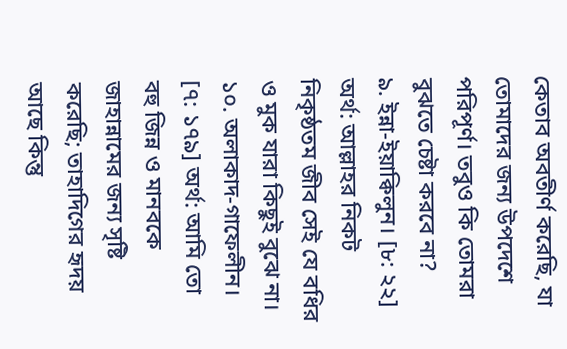কেতাব অবতীর্ণ করেছি, যা তোমাদের জন্য উপদেশে পরিপূর্ণ। তবুও কি তোমরা বুঝতে চেষ্টা করবে না?
৯. ইন্না-ইয়াক্বিলুন। [৮: ২২] অর্থ: আল্লাহর নিকট নিকৃষ্ঠতম জীব সেই যে বধির ও মুক যারা কিছুই বুঝে না।
১০. অলাকাদ-গাফেলীন। [৭: ১৭৯] অর্থ: আমি তো বহু জিন্ন ও মানবকে জাহান্নামের জন্য সৃষ্টি করেছি; তাহাদিগের হৃদয় আছে কিন্তু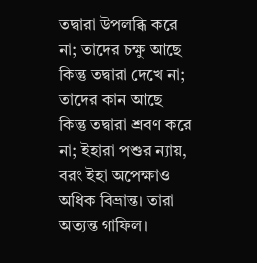তদ্বারা উপলব্ধি করে না; তাদের চক্ষু আছে কিন্তু তদ্বারা দেখে না; তাদের কান আছে কিন্তু তদ্বারা শ্রবণ করে না; ইহারা পশুর ন্যায়, বরং ইহা অপেক্ষাও অধিক বিভ্রান্ত। তারা অত্যন্ত গাফিল।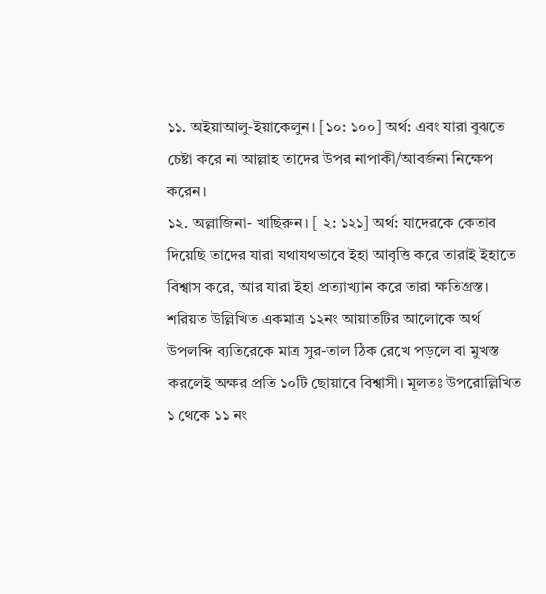১১. অইয়াআলু-ইয়াকেলুন। [১০: ১০০] অর্থ: এবং যারা বুঝতে চেষ্টা করে না আল্লাহ তাদের উপর নাপাকী/আবর্জনা নিক্ষেপ করেন।
১২. অল্লাজিনা- খাছিরুন। [ ২: ১২১] অর্থ: যাদেরকে কেতাব দিয়েছি তাদের যারা যথাযথভাবে ইহা আবৃত্তি করে তারাই ইহাতে বিশ্বাস করে, আর যারা ইহা প্রত্যাখ্যান করে তারা ক্ষতিগ্রস্ত।
শরিয়ত উল্লিখিত একমাত্র ১২নং আয়াতটির আলোকে অর্থ উপলব্দি ব্যতিরেকে মাত্র সুর-তাল ঠিক রেখে পড়লে বা মুখস্ত করলেই অক্ষর প্রতি ১০টি ছোয়াবে বিশ্বাসী। মূলতঃ উপরোল্লিখিত ১ থেকে ১১ নং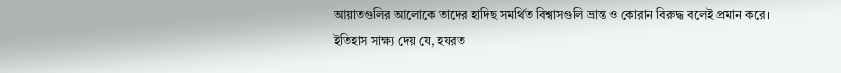আয়াতগুলির আলোকে তাদের হাদিছ সমর্থিত বিশ্বাসগুলি ভ্রান্ত ও কোরান বিরুদ্ধ বলেই প্রমান করে।
ইতিহাস সাক্ষ্য দেয় যে, হযরত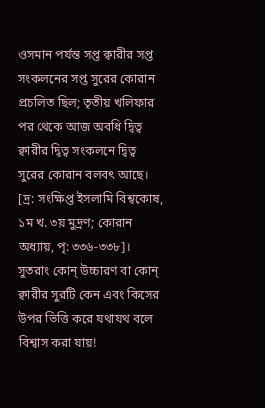ওসমান পর্যন্ত সপ্ত ক্বারীর সপ্ত সংকলনের সপ্ত সুরের কোরান প্রচলিত ছিল; তৃতীয় খলিফার পর থেকে আজ অবধি দ্বিত্ব ক্বারীর দ্বিত্ব সংকলনে দ্বিত্ব সুরের কোরান বলবৎ আছে। [দ্র: সংক্ষিপ্ত ইসলামি বিশ্বকোষ, ১ম খ. ৩য় মুদ্রণ; কোরান অধ্যায়, পৃ: ৩৩৬-৩৩৮]। সুতরাং কোন্ উচ্চারণ বা কোন্ ক্বারীর সুরটি কেন এবং কিসের উপর ভিত্তি করে যথাযথ বলে বিশ্বাস করা যায়!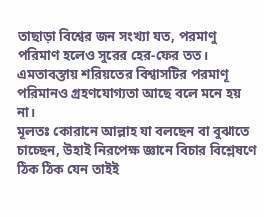তাছাড়া বিশ্বের জন সংখ্যা যত, পরমাণু পরিমাণ হলেও সুরের হের-ফের তত। এমতাবস্তায় শরিয়তের বিশ্বাসটির পরমাণূ পরিমানও গ্রহণযোগ্যতা আছে বলে মনে হয় না।
মূলতঃ কোরানে আল্লাহ যা বলছেন বা বুঝাতে চাচ্ছেন, উহাই নিরপেক্ষ জ্ঞানে বিচার বিশ্লেষণে ঠিক ঠিক যেন তাইই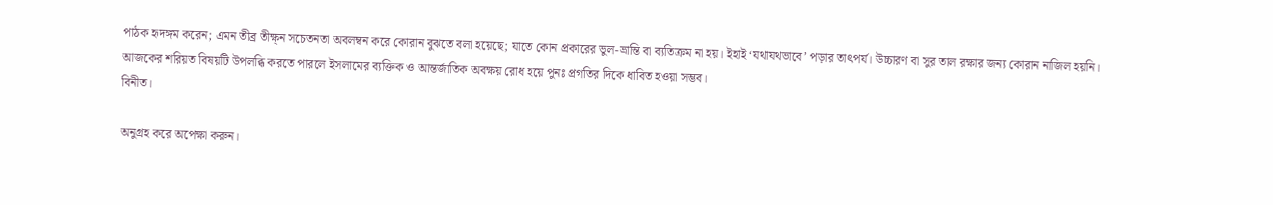পাঠক হৃদঙ্গম করেন; এমন তীব্র তীক্ষ্ন সচেতনতা অবলম্বন করে কোরান বুঝতে বলা হয়েছে; যাতে কোন প্রকারের ভুল-ভ্রান্তি বা ব্যতিক্রম না হয়। ইহাই ‘যথাযথভাবে’ পড়ার তাৎপর্য। উচ্চারণ বা সুর তাল রক্ষার জন্য কোরান নাজিল হয়নি।
আজকের শরিয়ত বিষয়টি উপলব্ধি করতে পারলে ইসলামের ব্যক্তিক ও আন্তর্জাতিক অবক্ষয় রোধ হয়ে পুনঃ প্রগতির দিকে ধাবিত হওয়া সম্ভব।
বিনীত।

অনুগ্রহ করে অপেক্ষা করুন।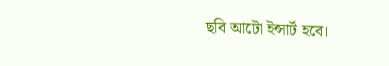ছবি আটো ইন্সার্ট হবে।